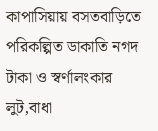কাপাসিয়ায় বসতবাড়িতে পরিকল্পিত ডাকাতি নগদ টাকা ও স্বর্ণালংকার লুট,বাধা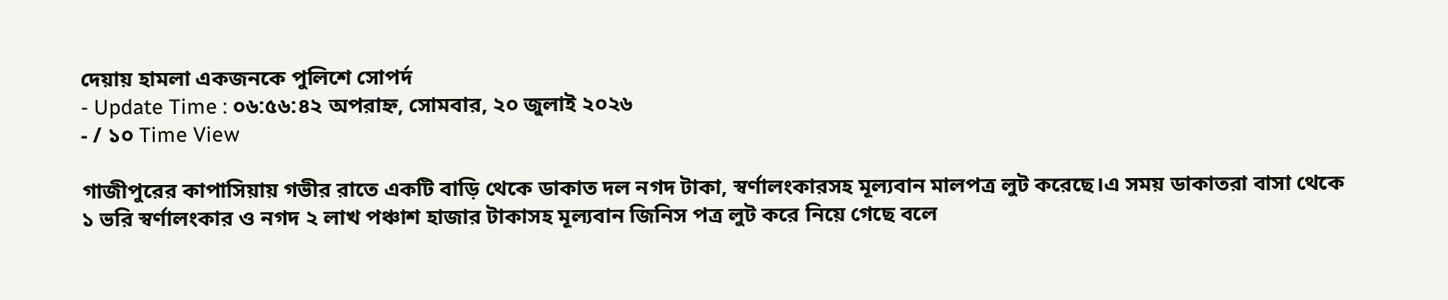দেয়ায় হামলা একজনকে পুলিশে সোপর্দ
- Update Time : ০৬:৫৬:৪২ অপরাহ্ন, সোমবার, ২০ জুলাই ২০২৬
- / ১০ Time View

গাজীপুরের কাপাসিয়ায় গভীর রাতে একটি বাড়ি থেকে ডাকাত দল নগদ টাকা, স্বর্ণালংকারসহ মূল্যবান মালপত্র লুট করেছে।এ সময় ডাকাতরা বাসা থেকে ১ ভরি স্বর্ণালংকার ও নগদ ২ লাখ পঞ্চাশ হাজার টাকাসহ মূল্যবান জিনিস পত্র লুট করে নিয়ে গেছে বলে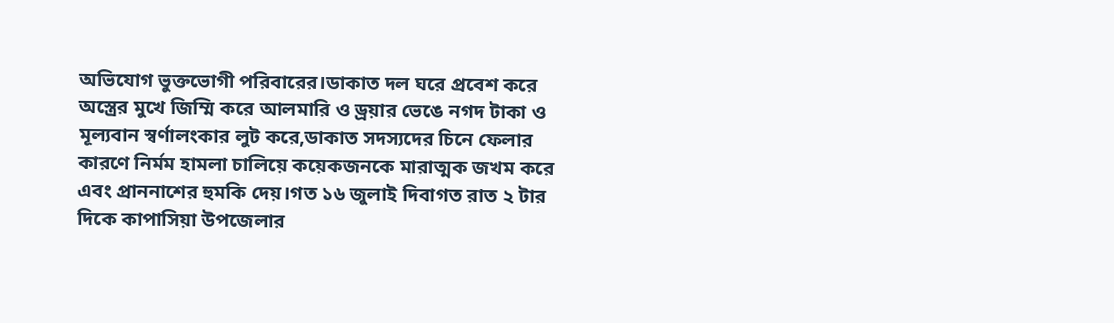অভিযোগ ভুক্তভোগী পরিবারের।ডাকাত দল ঘরে প্রবেশ করে অস্ত্রের মুখে জিম্মি করে আলমারি ও ড্রয়ার ভেঙে নগদ টাকা ও মূল্যবান স্বর্ণালংকার লুট করে,ডাকাত সদস্যদের চিনে ফেলার কারণে নির্মম হামলা চালিয়ে কয়েকজনকে মারাত্মক জখম করে এবং প্রাননাশের হুমকি দেয়।গত ১৬ জুলাই দিবাগত রাত ২ টার দিকে কাপাসিয়া উপজেলার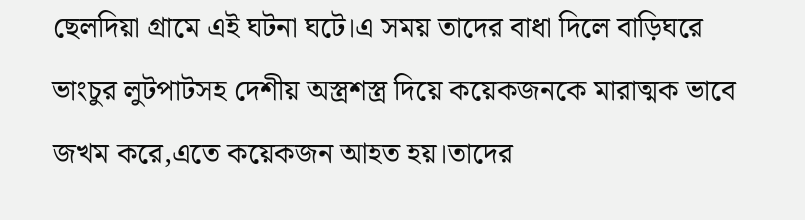ছেলদিয়া গ্রামে এই ঘটনা ঘটে।এ সময় তাদের বাধা দিলে বাড়িঘরে ভাংচুর লুটপাটসহ দেশীয় অস্ত্রশস্ত্র দিয়ে কয়েকজনকে মারাত্মক ভাবে জখম করে,এতে কয়েকজন আহত হয়।তাদের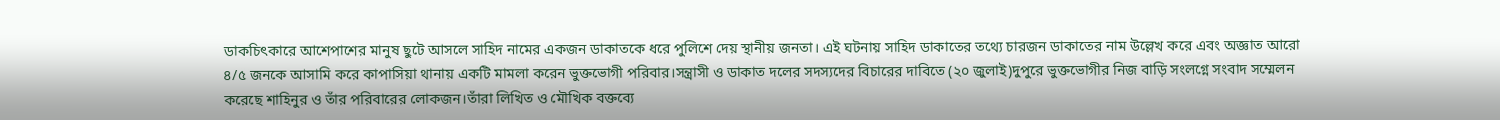ডাকচিৎকারে আশেপাশের মানুষ ছুটে আসলে সাহিদ নামের একজন ডাকাতকে ধরে পুলিশে দেয় স্থানীয় জনতা। এই ঘটনায় সাহিদ ডাকাতের তথ্যে চারজন ডাকাতের নাম উল্লেখ করে এবং অজ্ঞাত আরো ৪/৫ জনকে আসামি করে কাপাসিয়া থানায় একটি মামলা করেন ভুক্তভোগী পরিবার।সন্ত্রাসী ও ডাকাত দলের সদস্যদের বিচারের দাবিতে (২০ জুলাই)দুপুরে ভুক্তভোগীর নিজ বাড়ি সংলগ্নে সংবাদ সম্মেলন করেছে শাহিনুর ও তাঁর পরিবারের লোকজন।তাঁরা লিখিত ও মৌখিক বক্তব্যে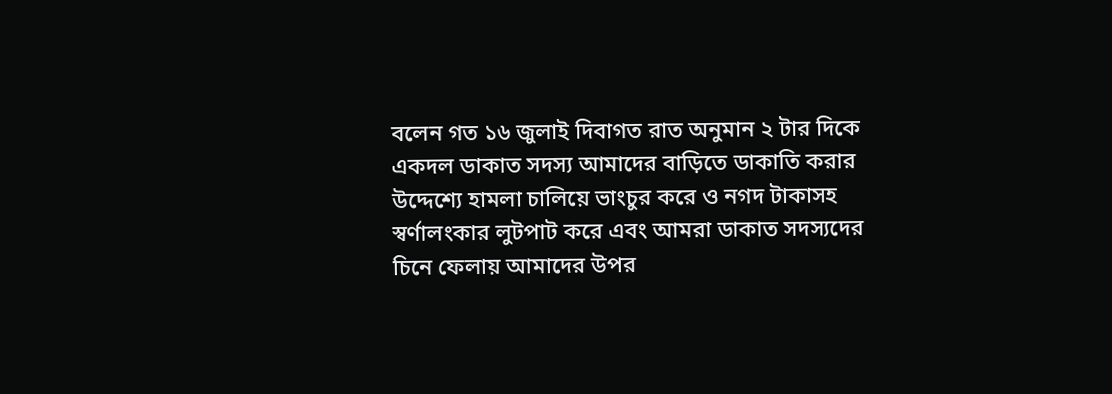বলেন গত ১৬ জুলাই দিবাগত রাত অনুমান ২ টার দিকে একদল ডাকাত সদস্য আমাদের বাড়িতে ডাকাতি করার উদ্দেশ্যে হামলা চালিয়ে ভাংচুর করে ও নগদ টাকাসহ স্বর্ণালংকার লুটপাট করে এবং আমরা ডাকাত সদস্যদের চিনে ফেলায় আমাদের উপর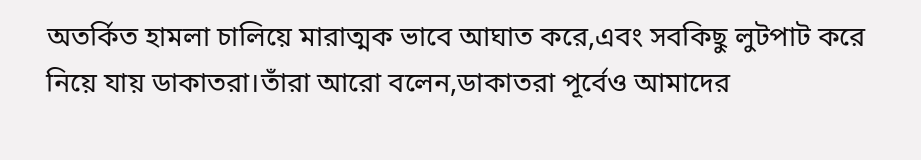অতর্কিত হামলা চালিয়ে মারাত্মক ভাবে আঘাত করে,এবং সবকিছু লুটপাট করে নিয়ে যায় ডাকাতরা।তাঁরা আরো বলেন,ডাকাতরা পূর্বেও আমাদের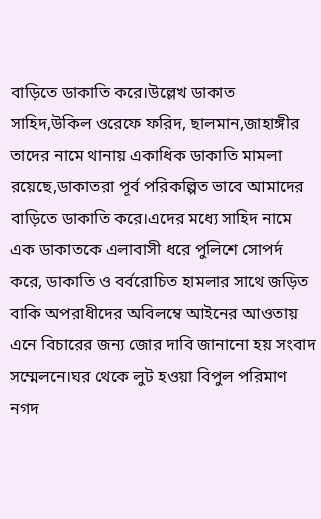বাড়িতে ডাকাতি করে।উল্লেখ ডাকাত সাহিদ,উকিল ওরেফে ফরিদ, ছালমান,জাহাঙ্গীর তাদের নামে থানায় একাধিক ডাকাতি মামলা রয়েছে,ডাকাতরা পূর্ব পরিকল্পিত ভাবে আমাদের বাড়িতে ডাকাতি করে।এদের মধ্যে সাহিদ নামে এক ডাকাতকে এলাবাসী ধরে পুলিশে সোপর্দ করে, ডাকাতি ও বর্বরোচিত হামলার সাথে জড়িত বাকি অপরাধীদের অবিলম্বে আইনের আওতায় এনে বিচারের জন্য জোর দাবি জানানো হয় সংবাদ সম্মেলনে।ঘর থেকে লুট হওয়া বিপুল পরিমাণ নগদ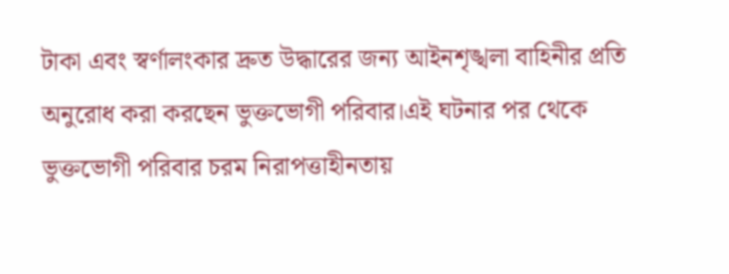টাকা এবং স্বর্ণালংকার দ্রুত উদ্ধারের জন্য আইনশৃঙ্খলা বাহিনীর প্রতি অনুরোধ করা করছেন ভুক্তভোগী পরিবার।এই ঘটনার পর থেকে ভুক্তভোগী পরিবার চরম নিরাপত্তাহীনতায়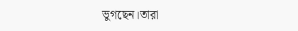ভুগছেন।তারা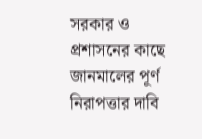সরকার ও প্রশাসনের কাছে জানমালের পূর্ণ নিরাপত্তার দাবি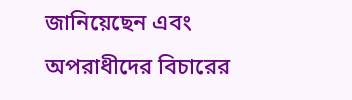জানিয়েছেন এবং অপরাধীদের বিচারের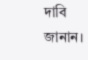দাবি জানান।